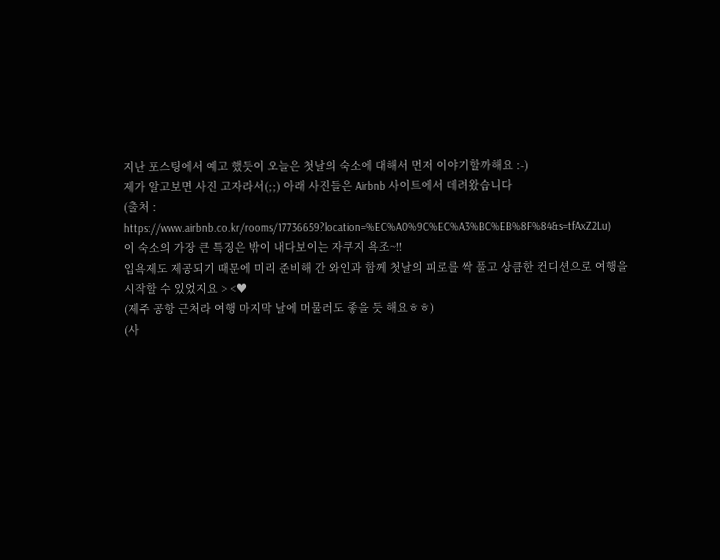지난 포스팅에서 예고 했듯이 오늘은 첫날의 숙소에 대해서 먼저 이야기할까해요 :-)
제가 알고보면 사진 고자라서(;;) 아래 사진들은 Airbnb 사이트에서 데려왔습니다
(출처 : https://www.airbnb.co.kr/rooms/17736659?location=%EC%A0%9C%EC%A3%BC%EB%8F%84&s=tfAxZ2Lu)
이 숙소의 가장 큰 특징은 밖이 내다보이는 자쿠지 욕조~!!
입욕제도 제공되기 때문에 미리 준비해 간 와인과 함께 첫날의 피로를 싹 풀고 상큼한 컨디션으로 여행을 시작할 수 있었지요 > <♥
(제주 공항 근처라 여행 마지막 날에 머물러도 좋을 듯 해요ㅎㅎ)
(사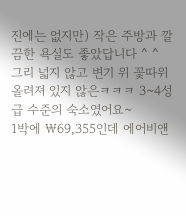진에는 없지만) 작은 주방과 깔끔한 욕실도 좋았답니다 ^ ^
그리 넓지 않고 변기 위 꽃따위 올려져 있지 않은ㅋㅋㅋ 3~4성급 수준의 숙소였어요~
1박에 ₩69,355인데 에어비앤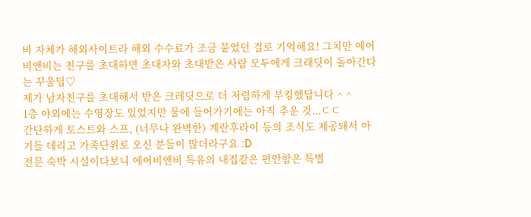비 자체가 해외사이트라 해외 수수료가 조금 붙었던 걸로 기억해요! 그치만 에어비앤비는 친구를 초대하면 초대자와 초대받은 사람 모두에게 크래딧이 돌아간다는 꾸울팁♡
제가 남자친구를 초대해서 받은 크레딧으로 더 저렴하게 부킹했답니다 ^ ^
1층 야외에는 수영장도 있었지만 물에 들어가기에는 아직 추운 것...ㄷㄷ
간단하게 토스트와 스프, (너무나 완벽한) 계란후라이 등의 조식도 제공돼서 아기들 데리고 가족단위로 오신 분들이 많더라구요 :D
전문 숙박 시설이다보니 에어비앤비 특유의 내집같은 편안함은 특별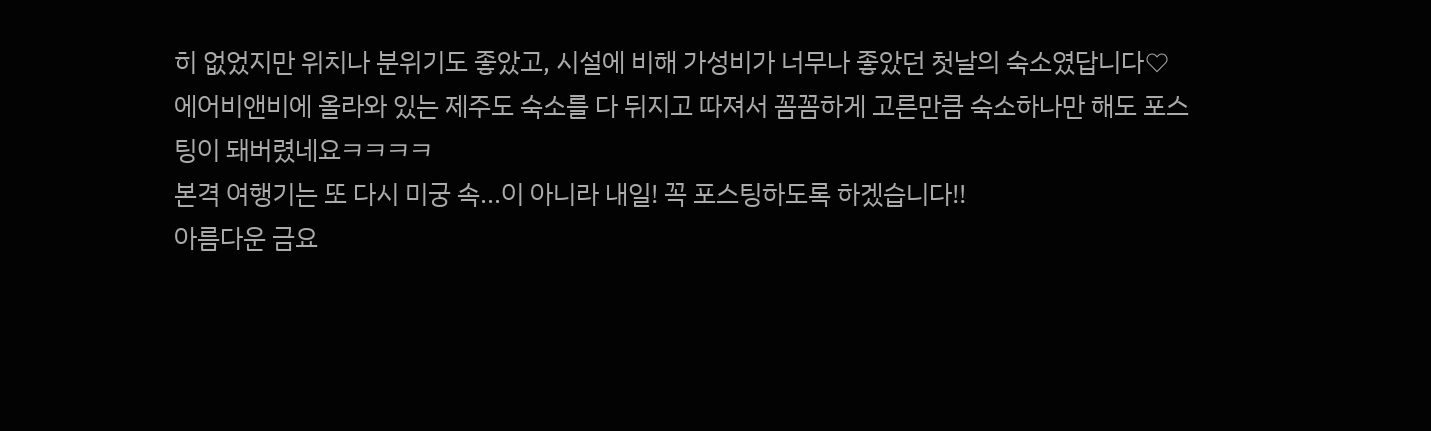히 없었지만 위치나 분위기도 좋았고, 시설에 비해 가성비가 너무나 좋았던 첫날의 숙소였답니다♡
에어비앤비에 올라와 있는 제주도 숙소를 다 뒤지고 따져서 꼼꼼하게 고른만큼 숙소하나만 해도 포스팅이 돼버렸네요ㅋㅋㅋㅋ
본격 여행기는 또 다시 미궁 속...이 아니라 내일! 꼭 포스팅하도록 하겠습니다!!
아름다운 금요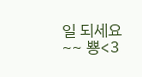일 되세요~~ 뿅<3